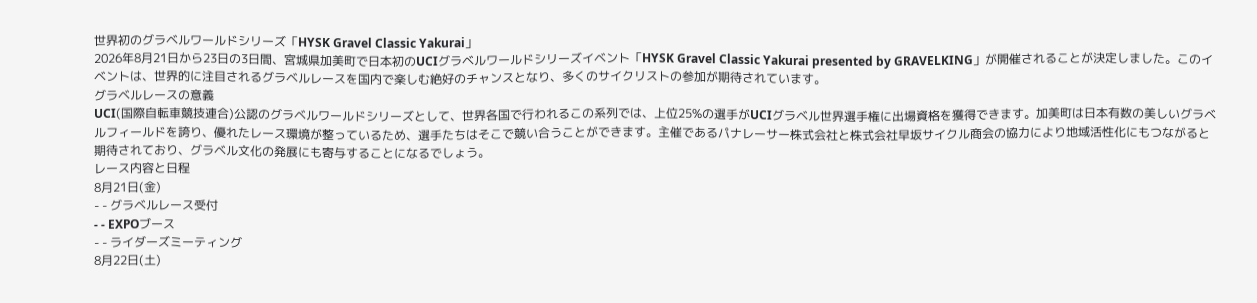世界初のグラベルワールドシリーズ「HYSK Gravel Classic Yakurai」
2026年8月21日から23日の3日間、宮城県加美町で日本初のUCIグラベルワールドシリーズイベント「HYSK Gravel Classic Yakurai presented by GRAVELKING」が開催されることが決定しました。このイベントは、世界的に注目されるグラベルレースを国内で楽しむ絶好のチャンスとなり、多くのサイクリストの参加が期待されています。
グラベルレースの意義
UCI(国際自転車競技連合)公認のグラベルワールドシリーズとして、世界各国で行われるこの系列では、上位25%の選手がUCIグラベル世界選手権に出場資格を獲得できます。加美町は日本有数の美しいグラベルフィールドを誇り、優れたレース環境が整っているため、選手たちはそこで競い合うことができます。主催であるパナレーサー株式会社と株式会社早坂サイクル商会の協力により地域活性化にもつながると期待されており、グラベル文化の発展にも寄与することになるでしょう。
レース内容と日程
8月21日(金)
- - グラベルレース受付
- - EXPOブース
- - ライダーズミーティング
8月22日(土)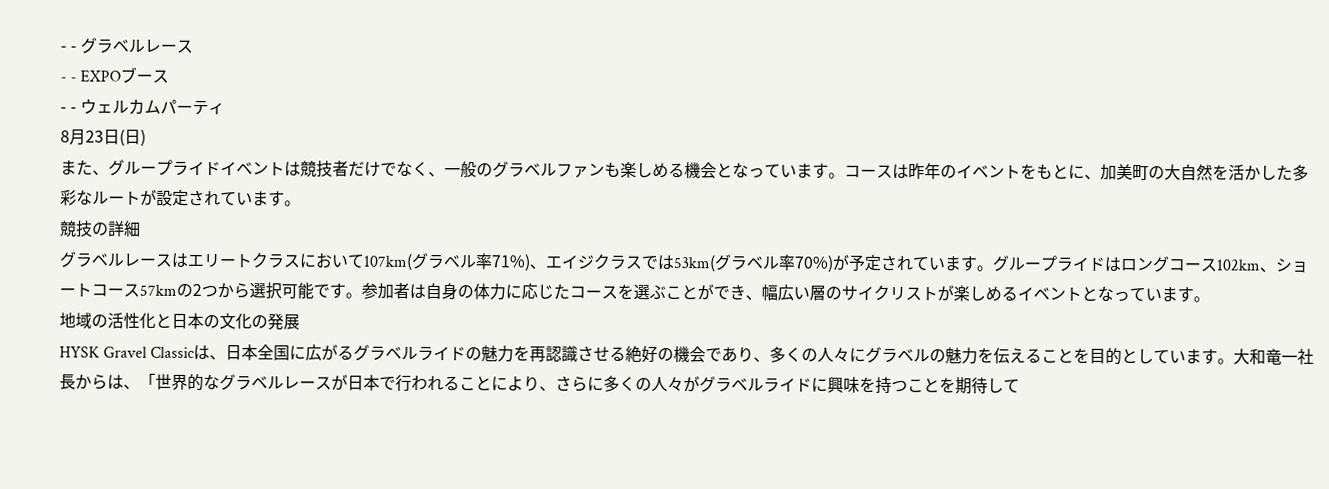- - グラベルレース
- - EXPOブース
- - ウェルカムパーティ
8月23日(日)
また、グループライドイベントは競技者だけでなく、一般のグラベルファンも楽しめる機会となっています。コースは昨年のイベントをもとに、加美町の大自然を活かした多彩なルートが設定されています。
競技の詳細
グラベルレースはエリートクラスにおいて107km(グラベル率71%)、エイジクラスでは53km(グラベル率70%)が予定されています。グループライドはロングコース102km、ショートコース57kmの2つから選択可能です。参加者は自身の体力に応じたコースを選ぶことができ、幅広い層のサイクリストが楽しめるイベントとなっています。
地域の活性化と日本の文化の発展
HYSK Gravel Classicは、日本全国に広がるグラベルライドの魅力を再認識させる絶好の機会であり、多くの人々にグラベルの魅力を伝えることを目的としています。大和竜一社長からは、「世界的なグラベルレースが日本で行われることにより、さらに多くの人々がグラベルライドに興味を持つことを期待して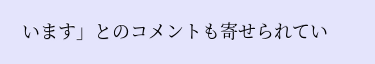います」とのコメントも寄せられてい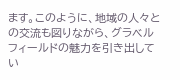ます。このように、地域の人々との交流も図りながら、グラベルフィールドの魅力を引き出してい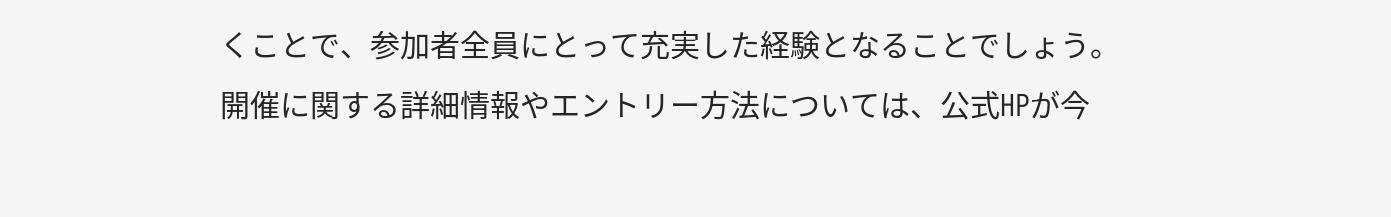くことで、参加者全員にとって充実した経験となることでしょう。
開催に関する詳細情報やエントリー方法については、公式HPが今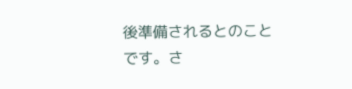後準備されるとのことです。さ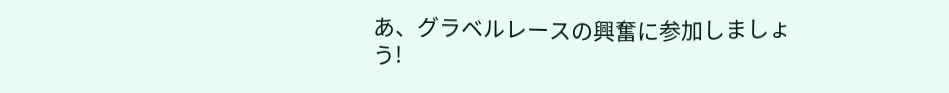あ、グラベルレースの興奮に参加しましょう!